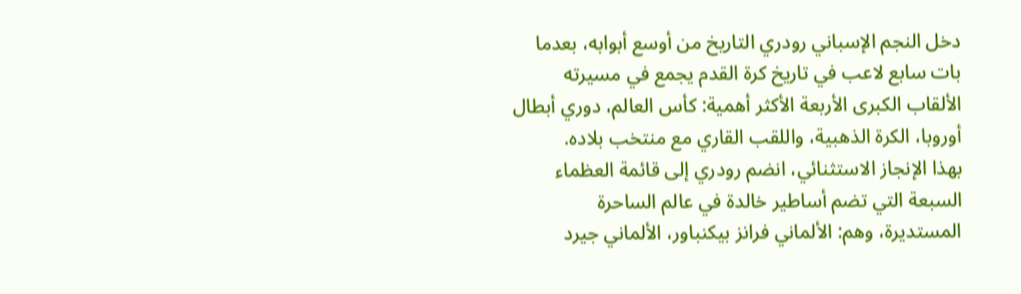دخل النجم الإسباني رودري التاريخ من أوسع أبوابه، بعدما بات سابع لاعب في تاريخ كرة القدم يجمع في مسيرته الألقاب الكبرى الأربعة الأكثر أهمية: كأس العالم، دوري أبطال أوروبا، الكرة الذهبية، واللقب القاري مع منتخب بلاده.
بهذا الإنجاز الاستثنائي، انضم رودري إلى قائمة العظماء السبعة التي تضم أساطير خالدة في عالم الساحرة المستديرة، وهم: الألماني فرانز بيكنباور، الألماني جيرد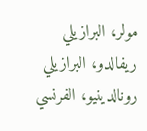مولر، البرازيلي ريفالدو، البرازيلي رونالدينيو، الفرنسي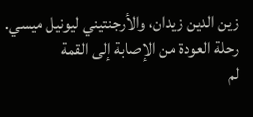زين الدين زيدان، والأرجنتيني ليونيل ميسي.
رحلة العودة من الإصابة إلى القمة
لم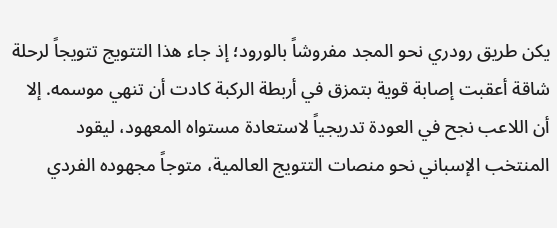يكن طريق رودري نحو المجد مفروشاً بالورود؛ إذ جاء هذا التتويج تتويجاً لرحلة شاقة أعقبت إصابة قوية بتمزق في أربطة الركبة كادت أن تنهي موسمه. إلا أن اللاعب نجح في العودة تدريجياً لاستعادة مستواه المعهود، ليقود المنتخب الإسباني نحو منصات التتويج العالمية، متوجاً مجهوده الفردي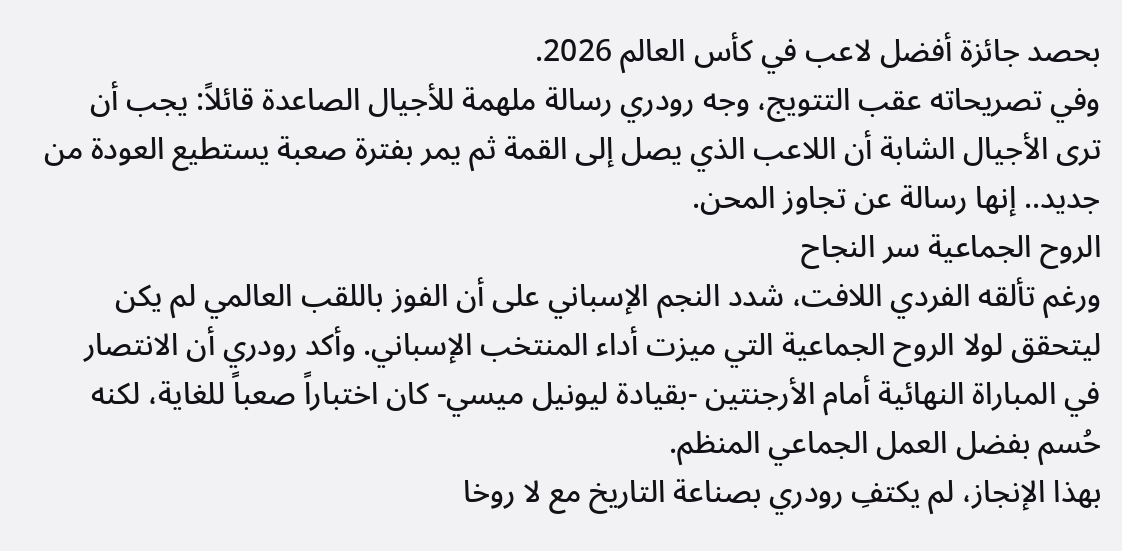بحصد جائزة أفضل لاعب في كأس العالم 2026.
وفي تصريحاته عقب التتويج، وجه رودري رسالة ملهمة للأجيال الصاعدة قائلاً: يجب أن ترى الأجيال الشابة أن اللاعب الذي يصل إلى القمة ثم يمر بفترة صعبة يستطيع العودة من جديد.. إنها رسالة عن تجاوز المحن.
الروح الجماعية سر النجاح
ورغم تألقه الفردي اللافت، شدد النجم الإسباني على أن الفوز باللقب العالمي لم يكن ليتحقق لولا الروح الجماعية التي ميزت أداء المنتخب الإسباني. وأكد رودري أن الانتصار في المباراة النهائية أمام الأرجنتين -بقيادة ليونيل ميسي- كان اختباراً صعباً للغاية، لكنه حُسم بفضل العمل الجماعي المنظم.
بهذا الإنجاز، لم يكتفِ رودري بصناعة التاريخ مع لا روخا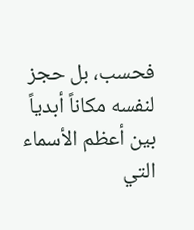فحسب، بل حجز لنفسه مكاناً أبدياً بين أعظم الأسماء التي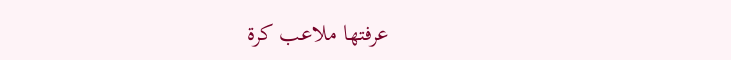عرفتها ملاعب كرة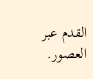القدم عبر العصور.